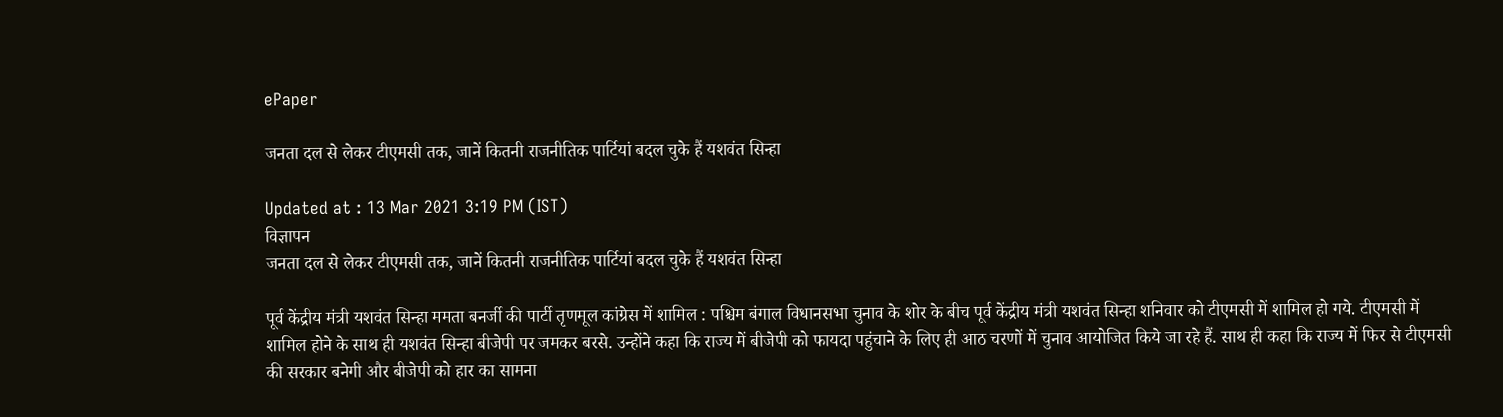ePaper

जनता दल से लेकर टीएमसी तक, जानें कितनी राजनीतिक पार्टियां बदल चुके हैं यशवंत सिन्हा

Updated at : 13 Mar 2021 3:19 PM (IST)
विज्ञापन
जनता दल से लेकर टीएमसी तक, जानें कितनी राजनीतिक पार्टियां बदल चुके हैं यशवंत सिन्हा

पूर्व केंद्रीय मंत्री यशवंत सिन्हा ममता बनर्जी की पार्टी तृणमूल कांग्रेस में शामिल : पश्चिम बंगाल विधानसभा चुनाव के शोर के बीच पूर्व केंद्रीय मंत्री यशवंत सिन्हा शनिवार को टीएमसी में शामिल हो गये. टीएमसी में शामिल होने के साथ ही यशवंत सिन्हा बीजेपी पर जमकर बरसे. उन्होंने कहा कि राज्य में बीजेपी को फायदा पहुंचाने के लिए ही आठ चरणों में चुनाव आयोजित किये जा रहे हैं. साथ ही कहा कि राज्य में फिर से टीएमसी की सरकार बनेगी और बीजेपी को हार का सामना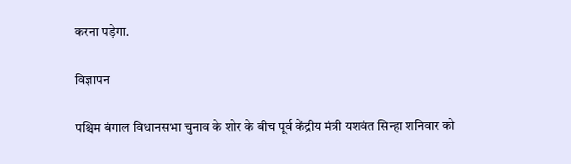करना पड़ेगा.

विज्ञापन

पश्चिम बंगाल विधानसभा चुनाव के शोर के बीच पूर्व केंद्रीय मंत्री यशवंत सिन्हा शनिवार को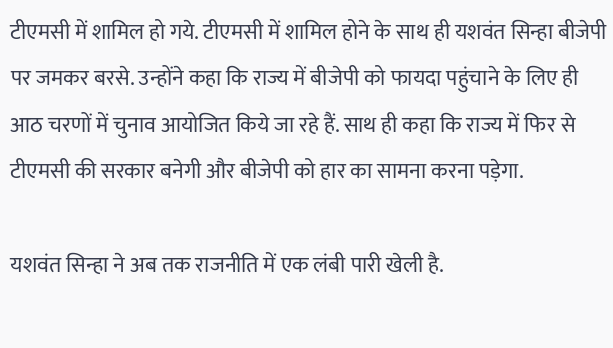टीएमसी में शामिल हो गये. टीएमसी में शामिल होने के साथ ही यशवंत सिन्हा बीजेपी पर जमकर बरसे. उन्होंने कहा कि राज्य में बीजेपी को फायदा पहुंचाने के लिए ही आठ चरणों में चुनाव आयोजित किये जा रहे हैं. साथ ही कहा कि राज्य में फिर से टीएमसी की सरकार बनेगी और बीजेपी को हार का सामना करना पड़ेगा.

यशवंत सिन्हा ने अब तक राजनीति में एक लंबी पारी खेली है.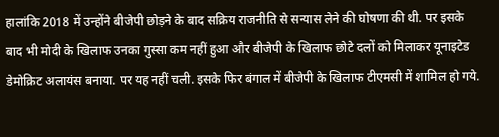हालांकि 2018 में उन्होंने बीजेपी छोड़ने के बाद सक्रिय राजनीति से सन्यास लेने की घोषणा की थी. पर इसके बाद भी मोदी के खिलाफ उनका गुस्सा कम नहीं हुआ और बीजेपी के खिलाफ छोटे दलों को मिलाकर यूनाइटेड डेमोक्रिट अलायंस बनाया. पर यह नहीं चली. इसके फिर बंगाल में बीजेपी के खिलाफ टीएमसी में शामिल हो गये.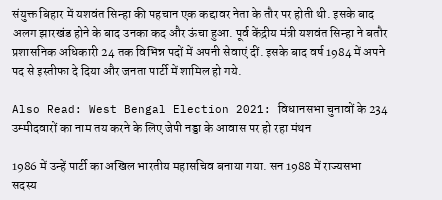संयुक्त बिहार में यशवंत सिन्हा की पहचान एक कद्दावर नेता के तौर पर होती थी. इसके बाद अलग झारखंड होने के बाद उनका कद और ऊंचा हुआ. पूर्व केंद्रीय मंत्री यशवंत सिन्हा ने बतौर प्रशासनिक अधिकारी 24 तक विभिन्न पदों में अपनी सेवाएं दीं. इसके बाद वर्ष 1984 में अपने पद से इस्तीफा दे दिया और जनता पार्टी में शामिल हो गये.

Also Read: West Bengal Election 2021: विधानसभा चुनावों के 234 उम्मीदवारों का नाम तय करने के लिए जेपी नड्डा के आवास पर हो रहा मंथन

1986 में उन्हें पार्टी का अखिल भारतीय महासचिव बनाया गया. सन 1988 में राज्यसभा सदस्य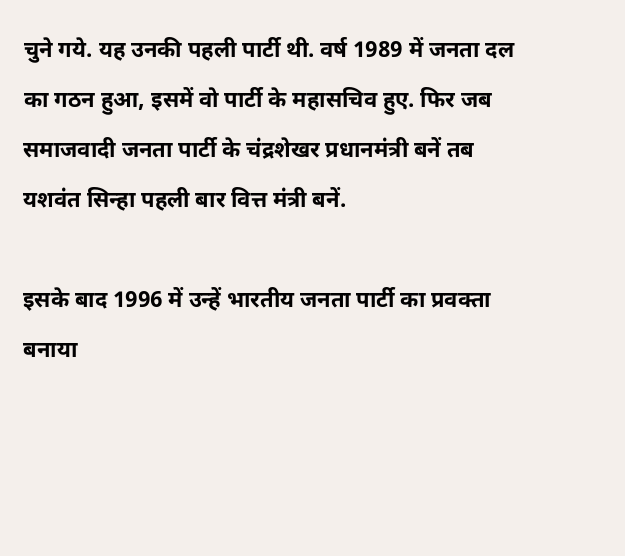चुने गये. यह उनकी पहली पार्टी थी. वर्ष 1989 में जनता दल का गठन हुआ, इसमें वो पार्टी के महासचिव हुए. फिर जब समाजवादी जनता पार्टी के चंद्रशेखर प्रधानमंत्री बनें तब यशवंत सिन्हा पहली बार वित्त मंत्री बनें.

इसके बाद 1996 में उन्हें भारतीय जनता पार्टी का प्रवक्ता बनाया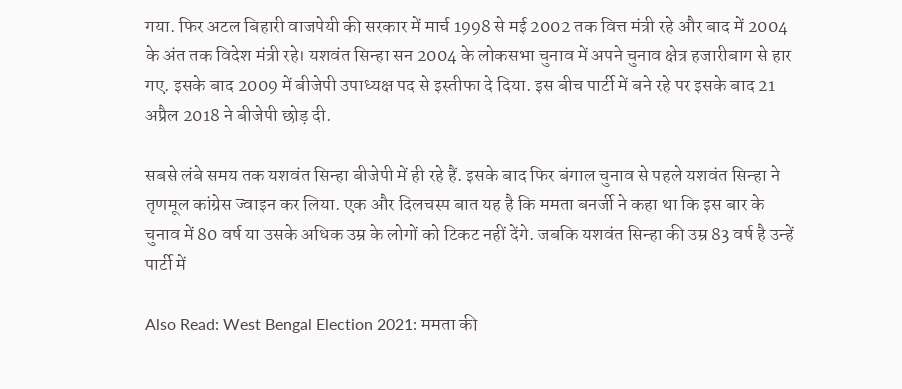गया. फिर अटल बिहारी वाजपेयी की सरकार में मार्च 1998 से मई 2002 तक वित्त मंत्री रहे और बाद में 2004 के अंत तक विदेश मंत्री रहे। यशवंत सिन्हा सन 2004 के लोकसभा चुनाव में अपने चुनाव क्षेत्र हजारीबाग से हार गए. इसके बाद 2009 में बीजेपी उपाध्यक्ष पद से इस्तीफा दे दिया. इस बीच पार्टी में बने रहे पर इसके बाद 21 अप्रैल 2018 ने बीजेपी छोड़ दी.

सबसे लंबे समय तक यशवंत सिन्हा बीजेपी में ही रहे हैं. इसके बाद फिर बंगाल चुनाव से पहले यशवंत सिन्हा ने तृणमूल कांग्रेस ज्वाइन कर लिया. एक और दिलचस्प बात यह है कि ममता बनर्जी ने कहा था कि इस बार के चुनाव में 80 वर्ष या उसके अधिक उम्र के लोगों को टिकट नहीं देंगे. जबकि यशवंत सिन्हा की उम्र 83 वर्ष है उन्हें पार्टी में

Also Read: West Bengal Election 2021: ममता की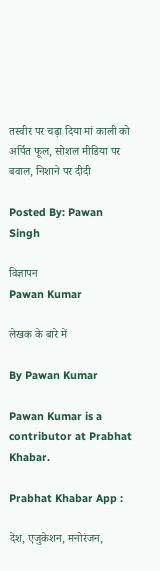तस्वीर पर चढ़ा दिया मां काली को अर्पित फूल, सोशल मीडिया पर बवाल, निशाने पर दीदी

Posted By: Pawan Singh

विज्ञापन
Pawan Kumar

लेखक के बारे में

By Pawan Kumar

Pawan Kumar is a contributor at Prabhat Khabar.

Prabhat Khabar App :

देश, एजुकेशन, मनोरंजन,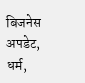बिजनेस अपडेट, धर्म,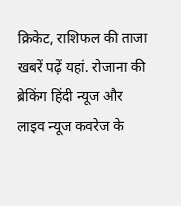क्रिकेट, राशिफल की ताजा खबरें पढ़ें यहां. रोजाना की ब्रेकिंग हिंदी न्यूज और लाइव न्यूज कवरेज के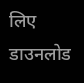लिए डाउनलोड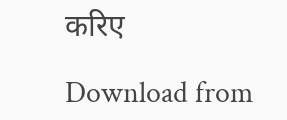करिए

Download from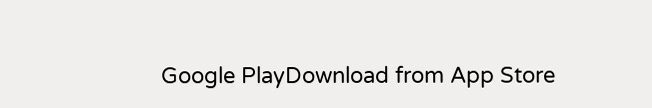Google PlayDownload from App Store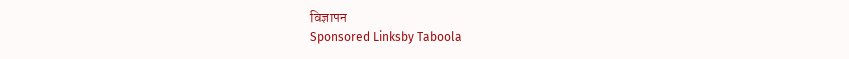विज्ञापन
Sponsored Linksby Taboola